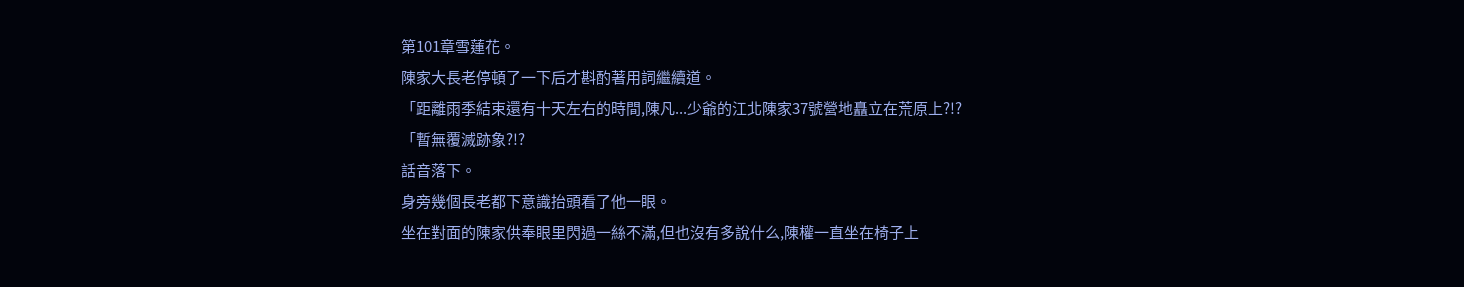第101章雪蓮花。
陳家大長老停頓了一下后才斟酌著用詞繼續道。
「距離雨季結束還有十天左右的時間,陳凡...少爺的江北陳家37號營地矗立在荒原上?!?
「暫無覆滅跡象?!?
話音落下。
身旁幾個長老都下意識抬頭看了他一眼。
坐在對面的陳家供奉眼里閃過一絲不滿,但也沒有多說什么,陳權一直坐在椅子上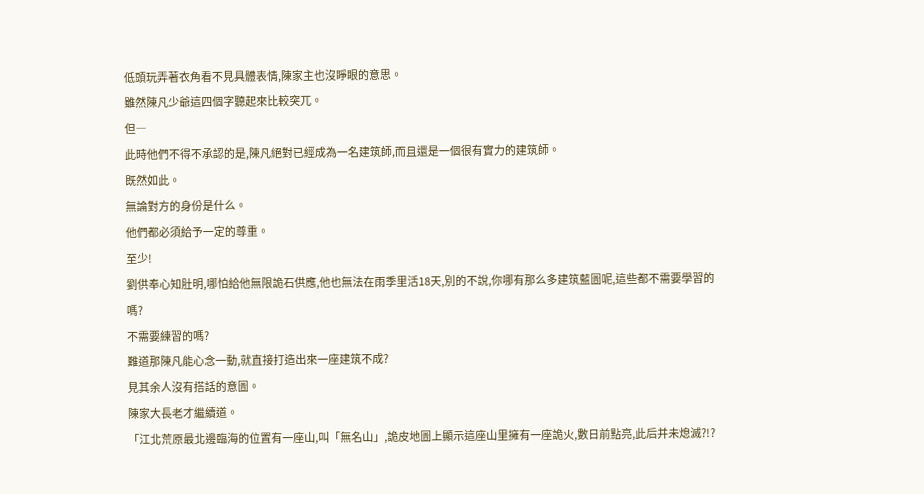低頭玩弄著衣角看不見具體表情,陳家主也沒睜眼的意思。
雖然陳凡少爺這四個字聽起來比較突兀。
但―
此時他們不得不承認的是,陳凡絕對已經成為一名建筑師,而且還是一個很有實力的建筑師。
既然如此。
無論對方的身份是什么。
他們都必須給予一定的尊重。
至少!
劉供奉心知肚明,哪怕給他無限詭石供應,他也無法在雨季里活18天,別的不說,你哪有那么多建筑藍圖呢,這些都不需要學習的嗎?
不需要練習的嗎?
難道那陳凡能心念一動,就直接打造出來一座建筑不成?
見其余人沒有搭話的意圖。
陳家大長老才繼續道。
「江北荒原最北邊臨海的位置有一座山,叫「無名山」,詭皮地圖上顯示這座山里擁有一座詭火,數日前點亮,此后并未熄滅?!?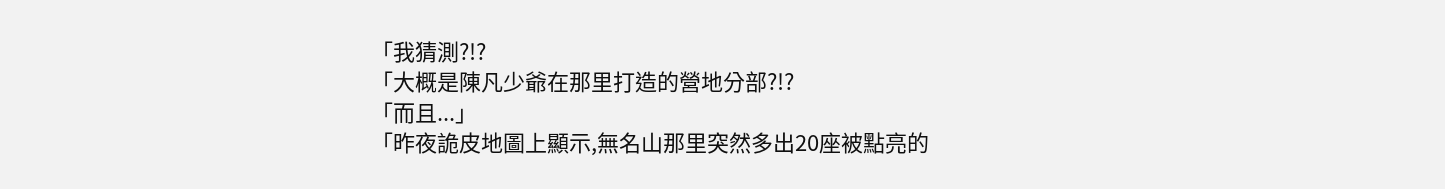「我猜測?!?
「大概是陳凡少爺在那里打造的營地分部?!?
「而且...」
「昨夜詭皮地圖上顯示,無名山那里突然多出20座被點亮的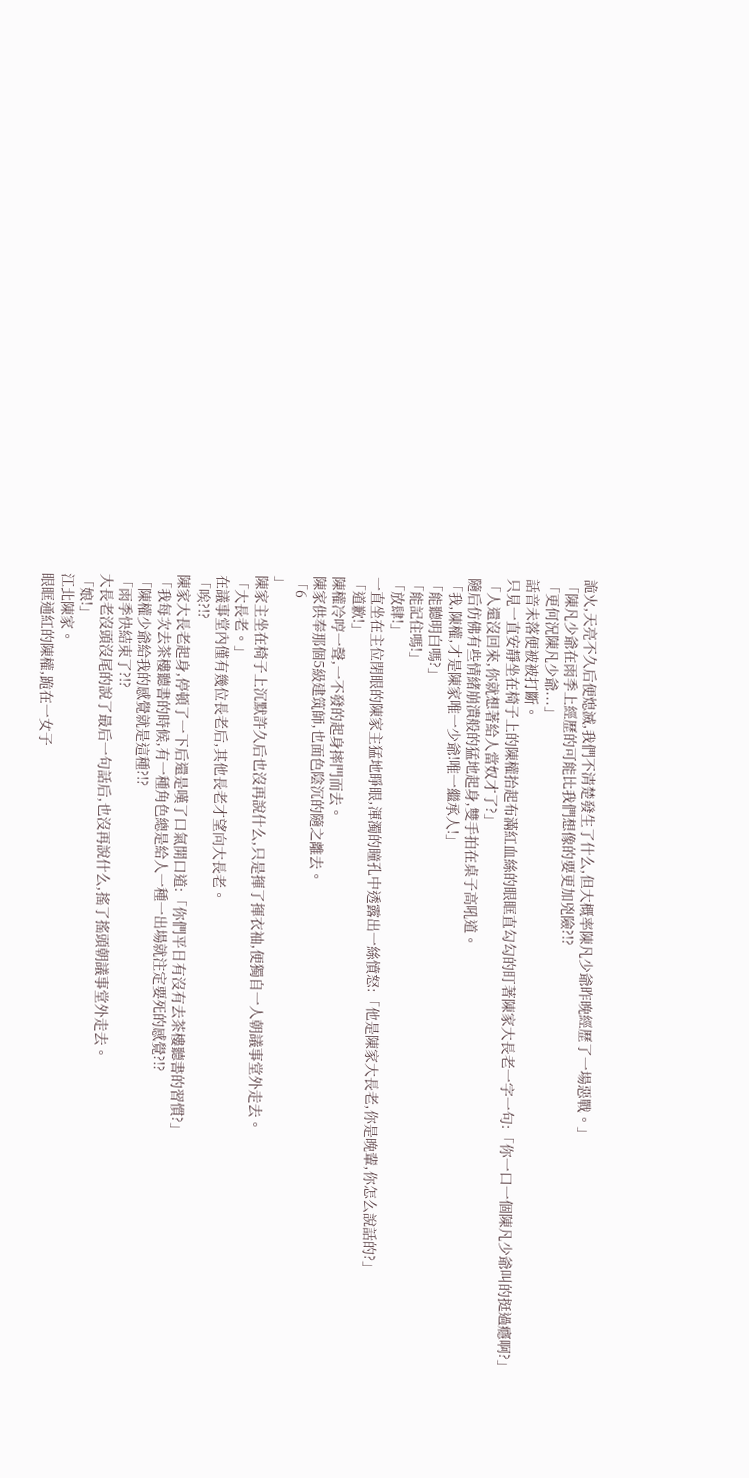詭火,天亮不久后便熄滅,我們不清楚發生了什么,但大概率陳凡少爺昨晚經歷了一場惡戰。」
「陳凡少爺在雨季上經歷的可能比我們想像的要更加兇險?!?
「更何況陳凡少爺...」
話音未落便被被打斷。
只見一直安靜坐在椅子上的陳權抬起布滿紅血絲的眼眶直勾勾的盯著陳家大長老一字一句:「你一口一個陳凡少爺叫的挺過癮啊?」
「人還沒回來,你就想著給人當奴才了?」
隨后仿佛有些情緒崩潰般的猛地起身,雙手拍在桌子高吼道。
「我,陳權,才是陳家唯一少爺!唯一繼承人!」
「能聽明白嗎?」
「能記住嗎!」
「放肆!」
一直坐在主位閉眼的陳家主猛地睜眼,渾濁的瞳孔中透露出一絲憤怒:「他是陳家大長老,你是晚輩,你怎么說話的?」
「道歉!」
陳權冷哼一聲,一不發的起身摔門而去。
陳家供奉那個5級建筑師,也面色陰沉的隨之離去。
「6
」
陳家主坐在椅子上沉默許久后也沒再說什么,只是揮了揮衣袖,便獨自一人朝議事堂外走去。
「大長老。」
在議事堂內僅有幾位長老后,其他長老才望向大長老。
「唉?!?
陳家大長老起身,停頓了一下后還是嘆了口氣開口道:「你們平日有沒有去茶樓聽書的習慣?」
「我每次去茶樓聽書的時候,有一種角色總是給人一種一出場就注定要死的感覺?!?
「陳權少爺給我的感覺就是這種?!?
「雨季快結束了?!?
大長老沒頭沒尾的說了最后一句話后,也沒再說什么,搖了搖頭朝議事堂外走去。
「娘!」
江北陳家。
眼眶通紅的陳權,跪在一女子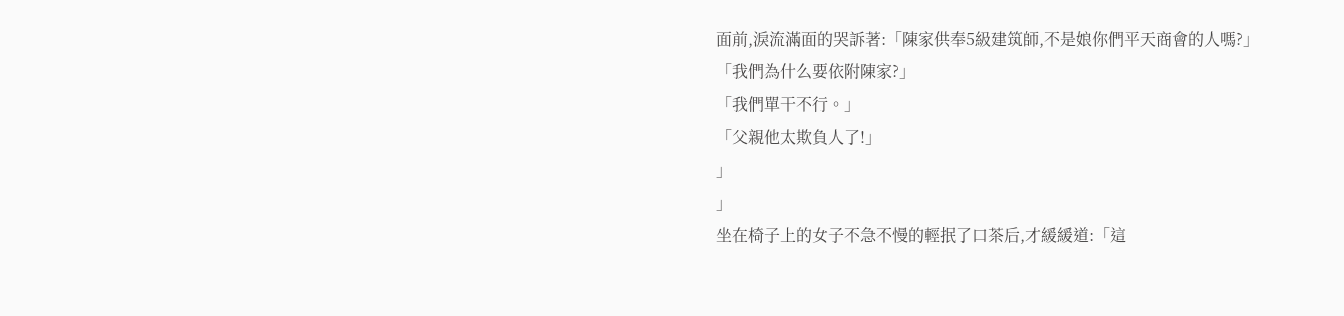面前,淚流滿面的哭訴著:「陳家供奉5級建筑師,不是娘你們平天商會的人嗎?」
「我們為什么要依附陳家?」
「我們單干不行。」
「父親他太欺負人了!」
」
」
坐在椅子上的女子不急不慢的輕抿了口茶后,才緩緩道:「這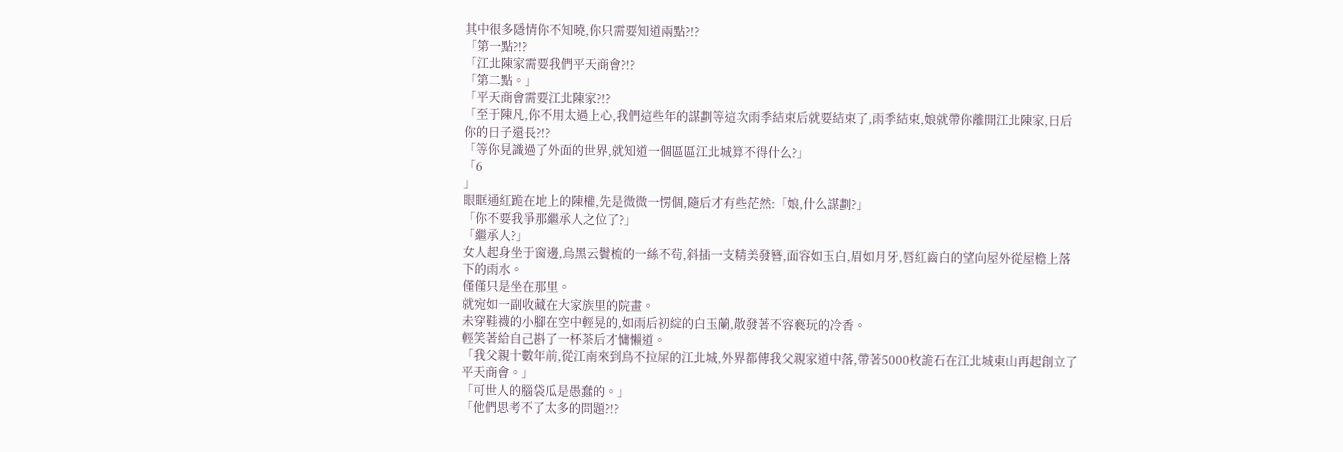其中很多隱情你不知曉,你只需要知道兩點?!?
「第一點?!?
「江北陳家需要我們平天商會?!?
「第二點。」
「平天商會需要江北陳家?!?
「至于陳凡,你不用太過上心,我們這些年的謀劃等這次雨季結束后就要結束了,雨季結束,娘就帶你離開江北陳家,日后你的日子還長?!?
「等你見識過了外面的世界,就知道一個區區江北城算不得什么?」
「6
」
眼眶通紅跪在地上的陳權,先是微微一愣個,隨后才有些茫然:「娘,什么謀劃?」
「你不要我爭那繼承人之位了?」
「繼承人?」
女人起身坐于窗邊,烏黑云鬢梳的一絲不茍,斜插一支精美發簪,面容如玉白,眉如月牙,唇紅齒白的望向屋外從屋檐上落下的雨水。
僅僅只是坐在那里。
就宛如一副收藏在大家族里的院畫。
未穿鞋襪的小腳在空中輕晃的,如雨后初綻的白玉蘭,散發著不容褻玩的冷香。
輕笑著給自己斟了一杯茶后才慵懶道。
「我父親十數年前,從江南來到鳥不拉屎的江北城,外界都傳我父親家道中落,帶著5000枚詭石在江北城東山再起創立了平天商會。」
「可世人的腦袋瓜是愚蠢的。」
「他們思考不了太多的問題?!?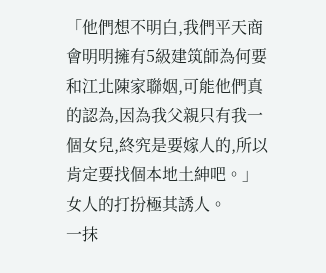「他們想不明白,我們平天商會明明擁有5級建筑師為何要和江北陳家聯姻,可能他們真的認為,因為我父親只有我一個女兒,終究是要嫁人的,所以肯定要找個本地土紳吧。」
女人的打扮極其誘人。
一抹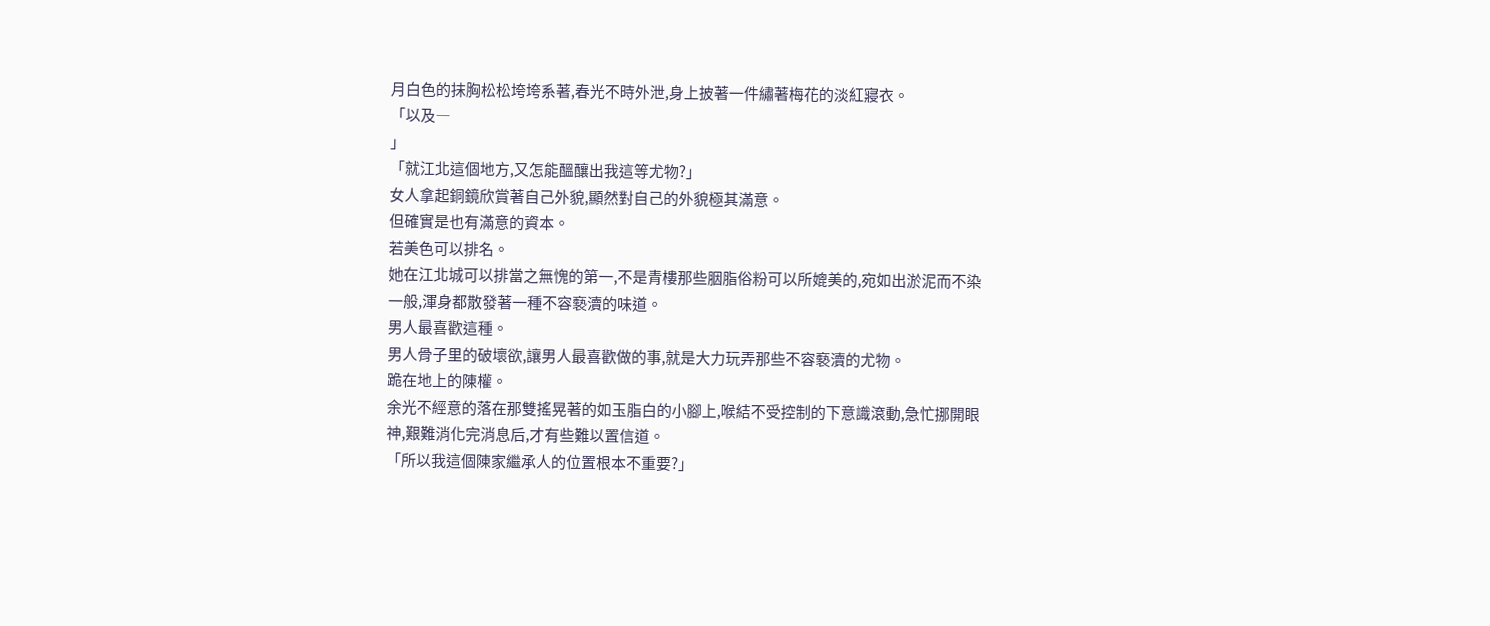月白色的抹胸松松垮垮系著,春光不時外泄,身上披著一件繡著梅花的淡紅寢衣。
「以及―
」
「就江北這個地方,又怎能醞釀出我這等尤物?」
女人拿起銅鏡欣賞著自己外貌,顯然對自己的外貌極其滿意。
但確實是也有滿意的資本。
若美色可以排名。
她在江北城可以排當之無愧的第一,不是青樓那些胭脂俗粉可以所媲美的,宛如出淤泥而不染一般,渾身都散發著一種不容褻瀆的味道。
男人最喜歡這種。
男人骨子里的破壞欲,讓男人最喜歡做的事,就是大力玩弄那些不容褻瀆的尤物。
跪在地上的陳權。
余光不經意的落在那雙搖晃著的如玉脂白的小腳上,喉結不受控制的下意識滾動,急忙挪開眼神,艱難消化完消息后,才有些難以置信道。
「所以我這個陳家繼承人的位置根本不重要?」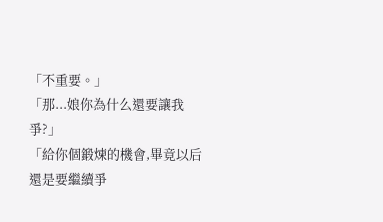「不重要。」
「那...娘你為什么還要讓我爭?」
「給你個鍛煉的機會,畢竟以后還是要繼續爭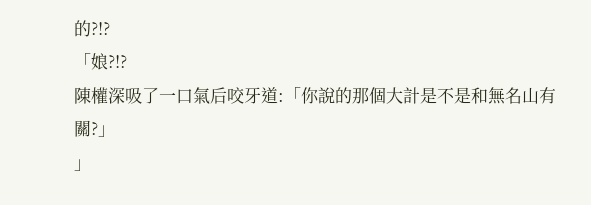的?!?
「娘?!?
陳權深吸了一口氣后咬牙道:「你說的那個大計是不是和無名山有關?」
」